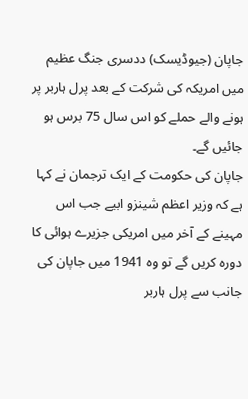جاپان (جیوڈیسک) ددسری جنگ عظیم میں امریکہ کی شرکت کے بعد پرل ہاربر پر ہونے والے حملے کو اس سال 75 برس ہو جائیں گے۔
جاپان کی حکومت کے ایک ترجمان نے کہا ہے کہ وزیر اعظم شینزو ابیے جب اس مہینے کے آخر میں امریکی جزیرے ہوائی کا دورہ کریں گے تو وہ 1941 میں جاپان کی جانب سے پرل ہاربر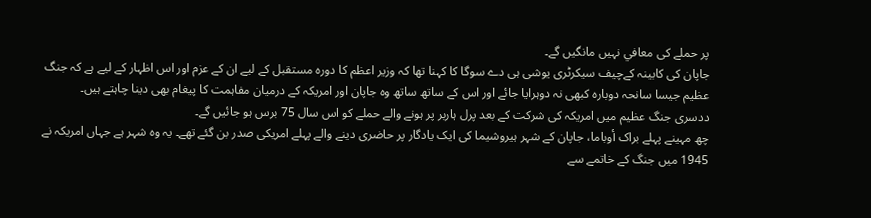پر حملے کی معافي نہیں مانگیں گے۔
جاپان کی کابینہ کےچیف سیکرٹری یوشی ہی دے سوگا کا کہنا تھا کہ وزیر اعظم کا دورہ مستقبل کے لیے ان کے عزم اور اس اظہار کے لیے ہے کہ جنگ عظیم جیسا سانحہ دوبارہ کبھی نہ دوہرایا جائے اور اس کے ساتھ ساتھ وہ جاپان اور امریکہ کے درمیان مفاہمت کا پیغام بھی دینا چاہتے ہیں۔
ددسری جنگ عظیم میں امریکہ کی شرکت کے بعد پرل ہاربر پر ہونے والے حملے کو اس سال 75 برس ہو جائیں گے۔
چھ مہینے پہلے براک أوباما، جاپان کے شہر ہیروشیما کی ایک یادگار پر حاضری دینے والے پہلے امریکی صدر بن گئے تھے۔ یہ وہ شہر ہے جہاں امریکہ نے 1945 میں جنگ کے خاتمے سے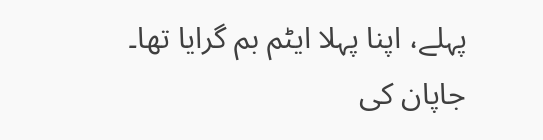پہلے، اپنا پہلا ایٹم بم گرایا تھا۔
جاپان کی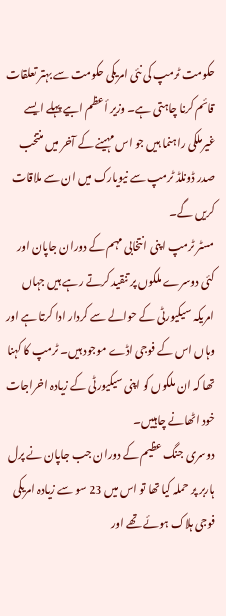حکومت ٹرمپ کی نئی امریکی حکومت سے بہتر تعلقات قائم کرنا چاہتی ہے۔ وزیر أعظم ابیے پہلے ایسے غیرملکی راہنما ہیں جو اس مہینے کے آخر میں منتخب صدر ڈونلڈ ٹرمپ سے نیویارک میں ان سے ملاقات کریں گے۔
مسٹر ٹرمپ اپنی انتخابی مہم کے دوران جاپان اور کئی دوسرے ملکوں پر تنقید کرتے رہے ہیں جہاں امریکہ سیکیورٹی کے حوالے سے کردار ادا کرتا ہے اور وہاں اس کے فوجی اڈے موجود ہیں۔ ٹرمپ کا کہنا تھا کہ ان ملکوں کو اپنی سیکیورٹی کے زیادہ اخراجات خود اٹھانے چاہییں۔
دوسری جنگ عظیم کے دوران جب جاپان نے پرل ہاربر پر حملہ کیا تھا تو اس میں 23 سو سے زیادہ امریکی فوجی ہلاک ہوئے تھے اور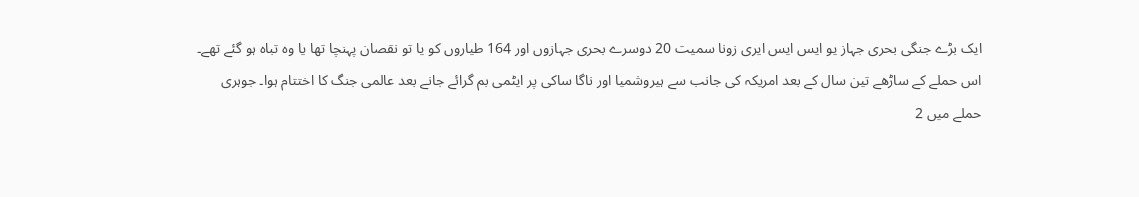ایک بڑے جنگی بحری جہاز یو ایس ایس ایری زونا سمیت 20 دوسرے بحری جہازوں اور 164 طیاروں کو یا تو نقصان پہنچا تھا یا وہ تباہ ہو گئے تھے۔
اس حملے کے ساڑھے تین سال کے بعد امریکہ کی جانب سے ہیروشمیا اور ناگا ساکی پر ایٹمی بم گرائے جانے بعد عالمی جنگ کا اختتام ہوا۔ جوہری حملے میں 2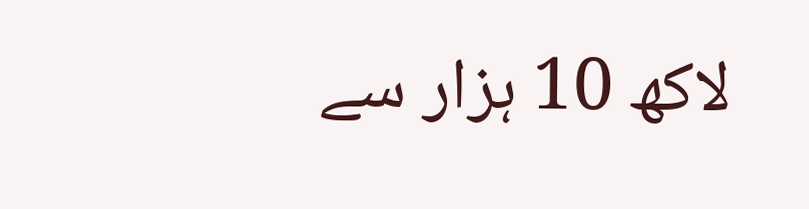لاکھ 10 ہزار سے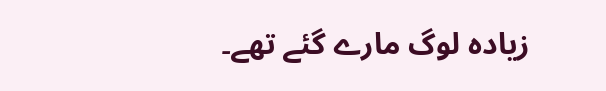زیادہ لوگ مارے گئے تھے۔